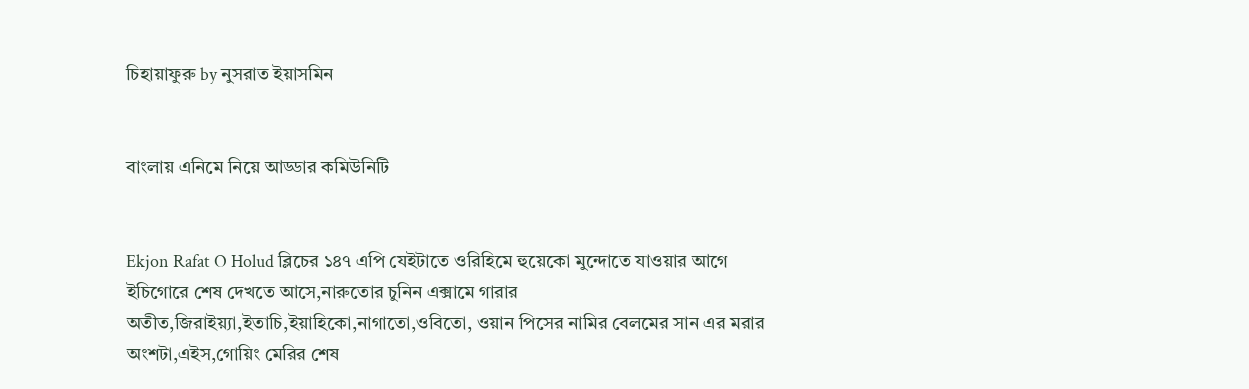চিহায়াফুরু by নুসরাত ইয়াসমিন


বাংলায় এনিমে নিয়ে আড্ডার কমিউনিটি


Ekjon Rafat O Holud ব্লিচের ১৪৭ এপি যেইটাতে ওরিহিমে হুয়েকো মুন্দোতে যাওয়ার আগে ইচিগোরে শেষ দেখতে আসে,নারুতোর চুনিন এক্সামে গারার অতীত,জিরাইয়্যা,ইতাচি,ইয়াহিকো,নাগাতো,ওবিতো, ওয়ান পিসের নামির বেলমের সান এর মরার অংশটা,এইস,গোয়িং মেরির শেষ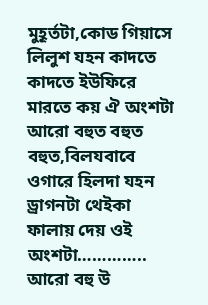মুহূর্তটা,কোড গিয়াসে লিলুশ যহন কাদতে কাদতে ইউফিরে মারতে কয় ঐ অংশটা
আরো বহুত বহুত বহুত,বিলযবাবে ওগারে হিলদা যহন ড্রাগনটা থেইকা ফালায় দেয় ওই অংশটা…………..
আরো বহু উ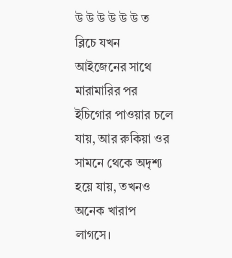উ উ উ উ উ উ ত
ব্লিচে যখন আইজেনের সাথে মারামারির পর ইচিগোর পাওয়ার চলে যায়, আর রুকিয়া ওর সামনে থেকে অদৃশ্য হয়ে যায়, তখনও অনেক খারাপ লাগসে।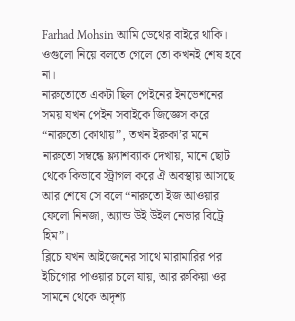Farhad Mohsin আমি ডেথের বাইরে থাকি। ওগুলো নিয়ে বলতে গেলে তো কখনই শেষ হবে না।
নারুতোতে একটা ছিল পেইনের ইনভেশনের সময় যখন পেইন সবাইকে জিজ্ঞেস করে “নারুতো কোথায়”, তখন ইরুকা’র মনে নারুতো সম্বন্ধে ফ্ল্যাশব্যাক দেখায়, মানে ছোট থেকে কিভাবে স্ট্রাগল করে ঐ অবস্থায় আসছে আর শেষে সে বলে “নারুতো ইজ আওয়ার ফেলো নিনজা, অ্যান্ড উই উইল নেভার বিট্রে হিম”।
ব্লিচে যখন আইজেনের সাথে মারামারির পর ইচিগোর পাওয়ার চলে যায়, আর রুকিয়া ওর সামনে থেকে অদৃশ্য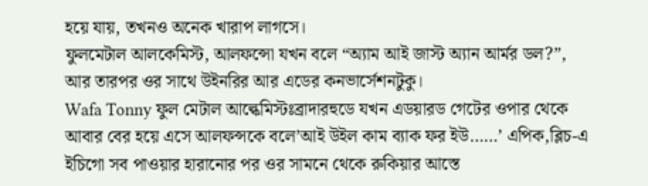হয়ে যায়, তখনও অনেক খারাপ লাগসে।
ফুলমেটাল আলকেমিস্ট, আলফন্সো যখন বলে “অ্যাম আই জাস্ট অ্যান আর্মর ডল?”, আর তারপর ওর সাথে উইনরির আর এডের কনভার্সেশনটুকু।
Wafa Tonny ফুল মেটাল আল্কেমিস্টঃব্রাদারহুডে যখন এডয়ারড গেটের ওপার থেকে আবার বের হয়ে এসে আলফন্সকে বলে’আই উইল কাম ব্যাক ফর ইউ……’ এপিক,ব্লিচ-এ ইচিগো সব পাওয়ার হারানোর পর ওর সামনে থেকে রুকিয়ার আস্তে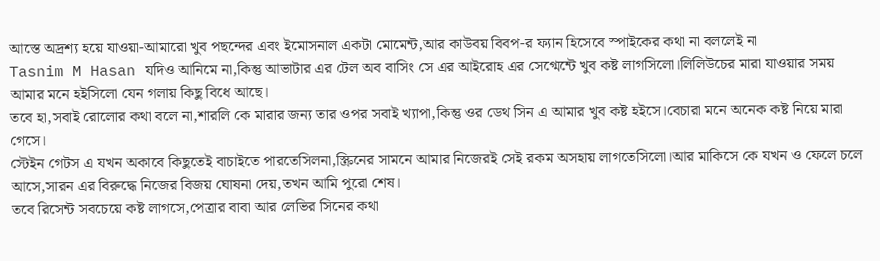আস্তে অদ্রশ্য হয়ে যাওয়া-আমারো খুব পছন্দের এবং ইমোসনাল একটা মোমেন্ট,আর কাউবয় বিবপ-র ফ্যান হিসেবে স্পাইকের কথা না বললেই না
Tasnim M Hasan যদিও আনিমে না,কিন্তু আভাটার এর টেল অব বাসিং সে এর আইরোহ এর সেগ্মেন্টে খুব কষ্ট লাগসিলো।লিলিউচের মারা যাওয়ার সময় আমার মনে হইসিলো যেন গলায় কিছু বিধে আছে।
তবে হা,সবাই রোলোর কথা বলে না,শারলি কে মারার জন্য তার ওপর সবাই খ্যাপা,কিন্তু ওর ডেথ সিন এ আমার খুব কষ্ট হইসে।বেচারা মনে অনেক কষ্ট নিয়ে মারা গেসে।
স্টেইন গেটস এ যখন অকাবে কিছুতেই বাচাইতে পারতেসিলনা,স্ক্রিনের সামনে আমার নিজেরই সেই রকম অসহায় লাগতেসিলো।আর মাকিসে কে যখন ও ফেলে চলে আসে,সারন এর বিরুদ্ধে নিজের বিজয় ঘোষনা দেয়,তখন আমি পুরো শেষ।
তবে রিসেন্ট সবচেয়ে কষ্ট লাগসে,পেত্রার বাবা আর লেভির সিনের কথা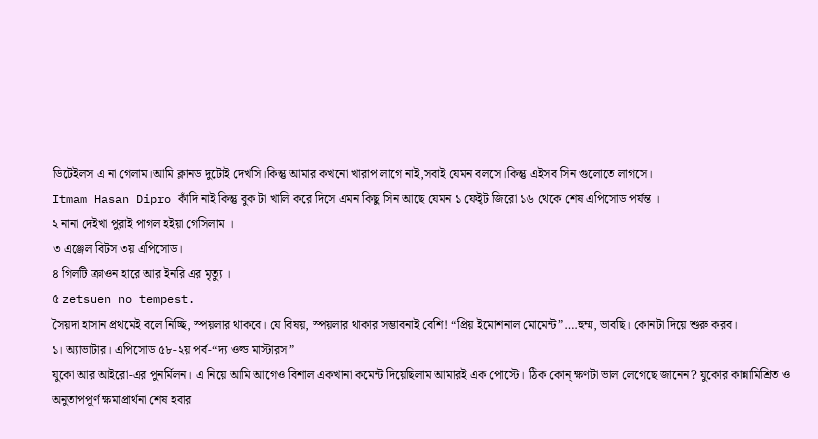ডিটেইলস এ না গেলাম।আমি ক্লানড দুটোই দেখসি।কিন্তু আমার কখনো খারাপ লাগে নাই,সবাই যেমন বলসে।কিন্তু এইসব সিন গুলোতে লাগসে।
Itmam Hasan Dipro কাঁদি নাই কিন্তু বুক টা খালি করে দিসে এমন কিছু সিন আছে যেমন ১ ফেই্ট জিরো ১৬ থেকে শেষ এপিসোড পর্যন্ত ।
২ নানা দেইখা পুরাই পাগল হইয়া গেসিলাম ।
৩ এঞ্জেল বিটস ৩য় এপিসোড।
৪ গিলটি ক্রাওন হারে আর ইনরি এর মৃত্যু ।
৫ zetsuen no tempest.
সৈয়দা হাসান প্রথমেই বলে নিচ্ছি, স্পয়লার থাকবে। যে বিষয়, স্পয়লার থাকার সম্ভাবনাই বেশি! “প্রিয় ইমোশনাল মোমেন্ট”….হুম্ম, ভাবছি। কোনটা দিয়ে শুরু করব।
১। অ্যাভাটার। এপিসোড ৫৮-২য় পর্ব-“দ্য ওল্ড মাস্টারস”
যুকো আর আইরো-এর পুনর্মিলন। এ নিয়ে আমি আগেও বিশাল একখানা কমেন্ট দিয়েছিলাম আমারই এক পোস্টে। ঠিক কোন্ ক্ষণটা ভাল লেগেছে জানেন? যুকোর কান্নামিশ্রিত ও অনুতাপপূর্ণ ক্ষমাপ্রার্থনা শেষ হবার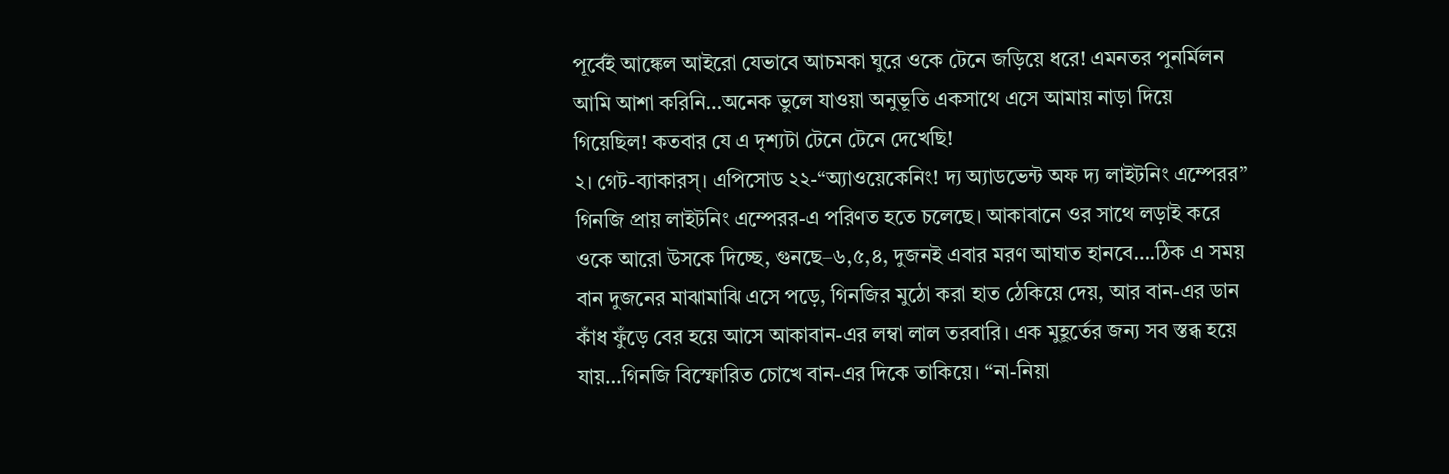পূর্বেই আঙ্কেল আইরো যেভাবে আচমকা ঘুরে ওকে টেনে জড়িয়ে ধরে! এমনতর পুনর্মিলন আমি আশা করিনি…অনেক ভুলে যাওয়া অনুভূতি একসাথে এসে আমায় নাড়া দিয়ে গিয়েছিল! কতবার যে এ দৃশ্যটা টেনে টেনে দেখেছি!
২। গেট-ব্যাকারস্। এপিসোড ২২-“অ্যাওয়েকেনিং! দ্য অ্যাডভেন্ট অফ দ্য লাইটনিং এম্পেরর”
গিনজি প্রায় লাইটনিং এম্পেরর-এ পরিণত হতে চলেছে। আকাবানে ওর সাথে লড়াই করে ওকে আরো উসকে দিচ্ছে, গুনছে–৬,৫,৪, দুজনই এবার মরণ আঘাত হানবে….ঠিক এ সময় বান দুজনের মাঝামাঝি এসে পড়ে, গিনজির মুঠো করা হাত ঠেকিয়ে দেয়, আর বান-এর ডান কাঁধ ফুঁড়ে বের হয়ে আসে আকাবান-এর লম্বা লাল তরবারি। এক মুহূর্তের জন্য সব স্তব্ধ হয়ে যায়…গিনজি বিস্ফোরিত চোখে বান-এর দিকে তাকিয়ে। “না-নিয়া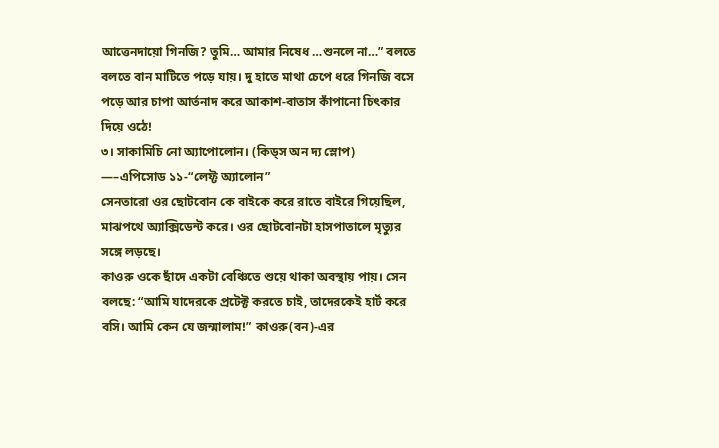আত্তেনদায়ো গিনজি? তুমি… আমার নিষেধ …শুনলে না…” বলতে বলতে বান মাটিতে পড়ে যায়। দু হাতে মাথা চেপে ধরে গিনজি বসে পড়ে আর চাপা আর্তনাদ করে আকাশ-বাতাস কাঁপানো চিৎকার দিয়ে ওঠে!
৩। সাকামিচি নো অ্যাপোলোন। (কিড্স অন দ্য স্লোপ)
—–এপিসোড ১১-“লেফ্ট অ্যালোন”
সেনতারো ওর ছোটবোন কে বাইকে করে রাতে বাইরে গিয়েছিল, মাঝপথে অ্যাক্সিডেন্ট করে। ওর ছোটবোনটা হাসপাতালে মৃত্যুর সঙ্গে লড়ছে।
কাওরু ওকে ছাঁদে একটা বেঞ্চিতে শুয়ে থাকা অবস্থায় পায়। সেন বলছে: “আমি যাদেরকে প্রটেক্ট করতে চাই, তাদেরকেই হার্ট করে বসি। আমি কেন যে জন্মালাম!” কাওরু(বন)-এর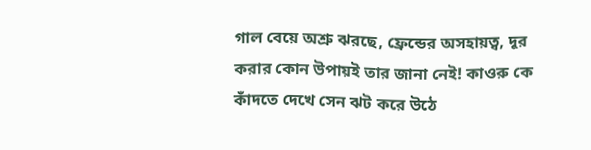গাল বেয়ে অশ্রু ঝরছে, ফ্রেন্ডের অসহায়ত্ব, দূর করার কোন উপায়ই তার জানা নেই! কাওরু কে কাঁদতে দেখে সেন ঝট করে উঠে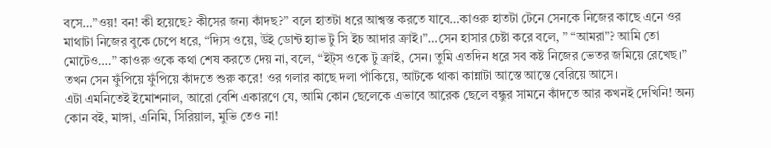বসে…”ওয়! বন! কী হয়েছে? কীসের জন্য কাঁদছ?” বলে হাতটা ধরে আশ্বস্ত করতে যাবে…কাওরু হাতটা টেনে সেনকে নিজের কাছে এনে ওর মাথাটা নিজের বুকে চেপে ধরে, “দ্যিস ওয়ে, উই ডোন্ট হ্যাভ টু সি ইচ আদার ক্রাই।”…সেন হাসার চেষ্টা করে বলে, ” “আমরা”? আমি তো মোটেও….” কাওরু ওকে কথা শেষ করতে দেয় না, বলে, “ইট্স ওকে টু ক্রাই, সেন। তুমি এতদিন ধরে সব কষ্ট নিজের ভেতর জমিয়ে রেখেছ।” তখন সেন ফুঁপিয়ে ফুঁপিয়ে কাঁদতে শুরু করে! ওর গলার কাছে দলা পাঁকিয়ে, আটকে থাকা কান্নাটা আস্তে আস্তে বেরিয়ে আসে।
এটা এমনিতেই ইমোশনাল, আরো বেশি একারণে যে, আমি কোন ছেলেকে এভাবে আরেক ছেলে বন্ধুর সামনে কাঁদতে আর কখনই দেখিনি! অন্য কোন বই, মাঙ্গা, এনিমি, সিরিয়াল, মুভি তেও না!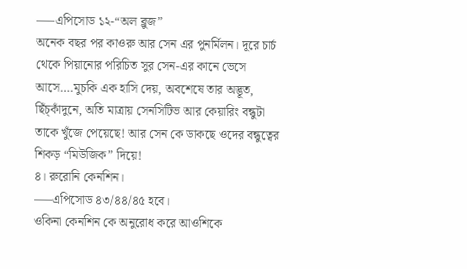—–এপিসোড ১২-“অল ব্লুজ”
অনেক বছর পর কাওরু আর সেন এর পুনর্মিলন। দূরে চার্চ থেকে পিয়ানোর পরিচিত সুর সেন-এর কানে ভেসে আসে….মুচকি এক হাসি দেয়, অবশেষে তার অদ্ভূত, ছিঁচ্কাঁদুনে, অতি মাত্রায় সেনসিটিভ আর কেয়ারিং বন্ধুটা তাকে খুঁজে পেয়েছে! আর সেন কে ডাকছে ওদের বন্ধুত্বের শিকড় “মিউজিক” দিয়ে!
৪। রুরোনি কেনশিন।
—–এপিসোড ৪৩/৪৪/৪৫ হবে।
ওকিনা কেনশিন কে অনুরোধ করে আওশিকে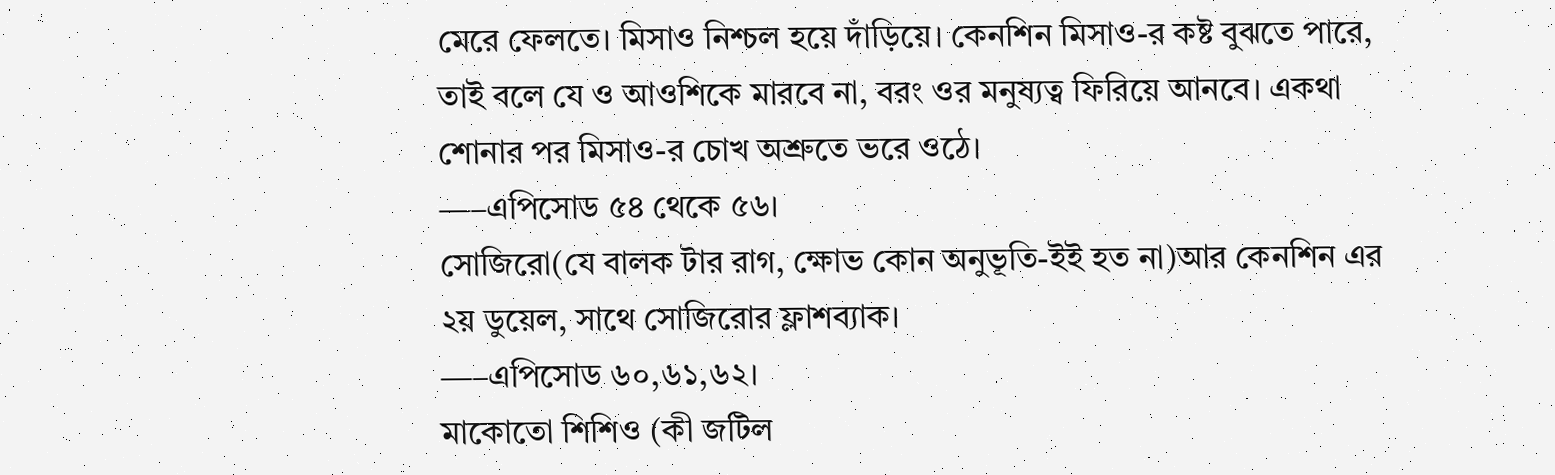মেরে ফেলতে। মিসাও নিশ্চল হয়ে দাঁড়িয়ে। কেনশিন মিসাও-র কষ্ট বুঝতে পারে, তাই বলে যে ও আওশিকে মারবে না, বরং ওর মনুষ্যত্ব ফিরিয়ে আনবে। একথা শোনার পর মিসাও-র চোখ অশ্রুতে ভরে ওঠে।
—–এপিসোড ৫৪ থেকে ৫৬।
সোজিরো(যে বালক টার রাগ, ক্ষোভ কোন অনুভূতি-ইই হত না)আর কেনশিন এর ২য় ডুয়েল, সাথে সোজিরোর ফ্লাশব্যাক।
—–এপিসোড ৬০,৬১,৬২।
মাকোতো শিশিও (কী জটিল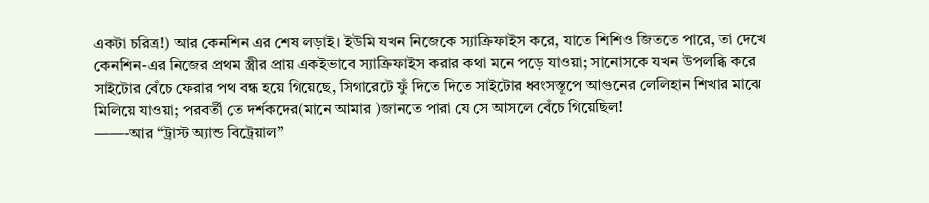একটা চরিত্র!) আর কেনশিন এর শেষ লড়াই। ইউমি যখন নিজেকে স্যাক্রিফাইস করে, যাতে শিশিও জিততে পারে, তা দেখে কেনশিন-এর নিজের প্রথম স্ত্রীর প্রায় একইভাবে স্যাক্রিফাইস করার কথা মনে পড়ে যাওয়া; সানোসকে যখন উপলব্ধি করে সাইটোর বেঁচে ফেরার পথ বন্ধ হয়ে গিয়েছে, সিগারেটে ফুঁ দিতে দিতে সাইটোর ধ্বংসস্তূপে আগুনের লেলিহান শিখার মাঝে মিলিয়ে যাওয়া; পরবর্তী তে দর্শকদের(মানে আমার )জানতে পারা যে সে আসলে বেঁচে গিয়েছিল!
——-আর “ট্রাস্ট অ্যান্ড বিট্রেয়াল”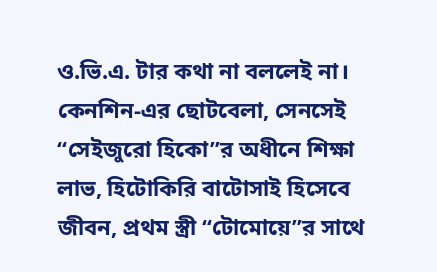ও.ভি.এ. টার কথা না বললেই না। কেনশিন-এর ছোটবেলা, সেনসেই “সেইজুরো হিকো”র অধীনে শিক্ষা লাভ, হিটোকিরি বাটোসাই হিসেবে জীবন, প্রথম স্ত্রী “টোমোয়ে”র সাথে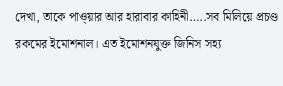দেখা, তাকে পাও্য়ার আর হারাবার কাহিনী…..সব মিলিয়ে প্রচণ্ড রকমের ইমোশনাল। এত ইমোশনযুক্ত জিনিস সহ্য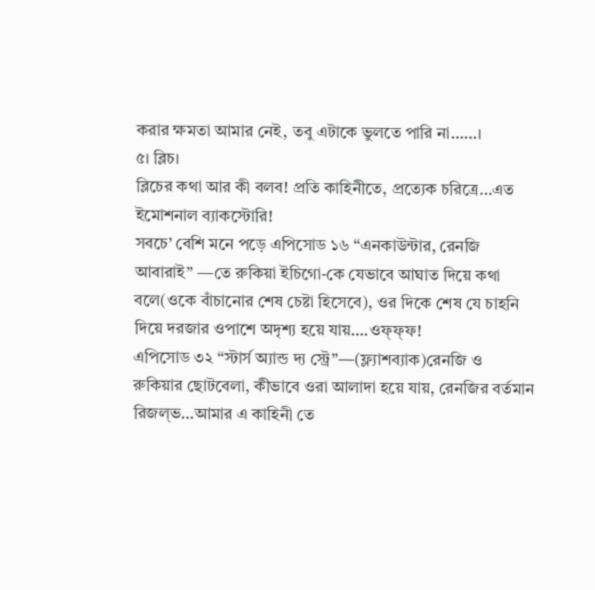করার ক্ষমতা আমার নেই, তবু এটাকে ভুলতে পারি না……।
৫। ব্লিচ।
ব্লিচের কথা আর কী বলব! প্রতি কাহিনীতে, প্রত্যেক চরিত্রে…এত ইমোশনাল ব্যাকস্টোরি!
সবচে’ বেশি মনে পড়ে এপিসোড ১৬ “এনকাউন্টার, রেনজি আবারাই” —তে রুকিয়া ইচিগো-কে যেভাবে আঘাত দিয়ে কথা বলে(ওকে বাঁচানোর শেষ চেষ্টা হিসেবে), ওর দিকে শেষ যে চাহনি দিয়ে দরজার ওপাশে অদৃশ্য হয়ে যায়….ওফ্ফ্ফ!
এপিসোড ৩২ “স্টার্স অ্যান্ড দ্য স্ট্রে”—(ফ্ল্যাশব্যাক)রেনজি ও রুকিয়ার ছোটবেলা, কীভাবে ওরা আলাদা হয়ে যায়, রেনজির বর্তমান রিজল্ভ…আমার এ কাহিনী তে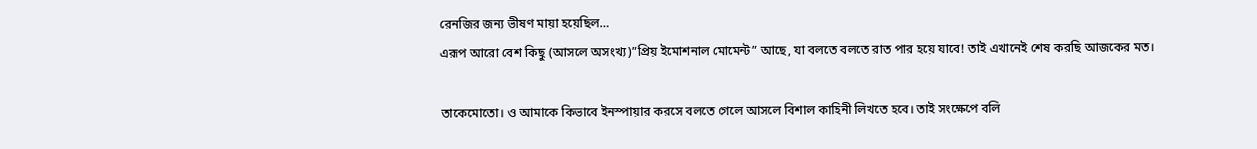রেনজির জন্য ভীষণ মায়া হয়েছিল…
এরূপ আরো বেশ কিছু (আসলে অসংখ্য)”প্রিয় ইমোশনাল মোমেন্ট” আছে, যা বলতে বলতে রাত পার হয়ে যাবে! তাই এখানেই শেষ করছি আজকের মত।

তাকেমোতো। ও আমাকে কিভাবে ইনস্পায়ার করসে বলতে গেলে আসলে বিশাল কাহিনী লিখতে হবে। তাই সংক্ষেপে বলি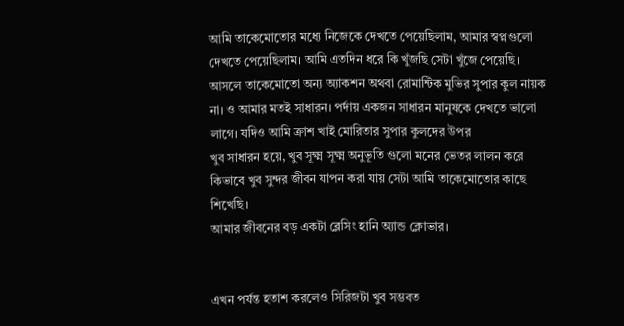আমি তাকেমোতোর মধ্যে নিজেকে দেখতে পেয়েছিলাম, আমার স্বপ্নগুলো দেখতে পেয়েছিলাম। আমি এতদিন ধরে কি খুঁজছি সেটা খুঁজে পেয়েছি। আসলে তাকেমোতো অন্য অ্যাকশন অথবা রোমান্টিক মুভির সুপার কুল নায়ক না। ও আমার মতই সাধারন। পর্দায় একজন সাধারন মানুষকে দেখতে ভালো লাগে। যদিও আমি ক্রাশ খাই মোরিতার সুপার কুলদের উপর
খুব সাধারন হয়ে, খুব সূক্ষ্ম সূক্ষ্ম অনুভূতি গুলো মনের ভেতর লালন করে কিভাবে খুব সুন্দর জীবন যাপন করা যায় সেটা আমি তাকেমোতোর কাছে শিখেছি।
আমার জীবনের বড় একটা ব্লেসিং হানি অ্যান্ড ক্লোভার।


এখন পর্যন্ত হতাশ করলেও সিরিজটা খুব সম্ভবত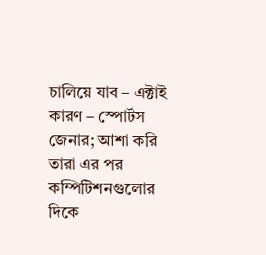চালিয়ে যাব – এক্টাই কারণ – স্পোর্টস জেনার; আশা করি তারা এর পর কম্পিটিশনগুলোর দিকে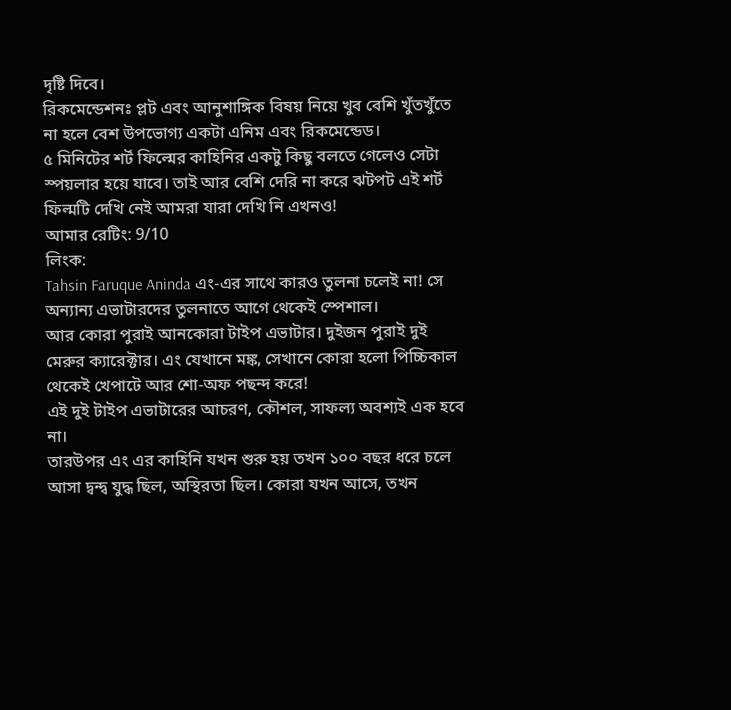দৃষ্টি দিবে।
রিকমেন্ডেশনঃ প্লট এবং আনুশাঙ্গিক বিষয় নিয়ে খুব বেশি খুঁতখুঁতে না হলে বেশ উপভোগ্য একটা এনিম এবং রিকমেন্ডেড।
৫ মিনিটের শর্ট ফিল্মের কাহিনির একটু কিছু বলতে গেলেও সেটা স্পয়লার হয়ে যাবে। তাই আর বেশি দেরি না করে ঝটপট এই শর্ট ফিল্মটি দেখি নেই আমরা যারা দেখি নি এখনও!
আমার রেটিং: 9/10
লিংক:
Tahsin Faruque Aninda এং-এর সাথে কারও তুলনা চলেই না! সে অন্যান্য এভাটারদের তুলনাতে আগে থেকেই স্পেশাল।
আর কোরা পুরাই আনকোরা টাইপ এভাটার। দুইজন পুরাই দুই মেরুর ক্যারেক্টার। এং যেখানে মঙ্ক, সেখানে কোরা হলো পিচ্চিকাল থেকেই খেপাটে আর শো-অফ পছন্দ করে!
এই দুই টাইপ এভাটারের আচরণ, কৌশল, সাফল্য অবশ্যই এক হবে না।
তারউপর এং এর কাহিনি যখন শুরু হয় তখন ১০০ বছর ধরে চলে আসা দ্বন্দ্ব যুদ্ধ ছিল, অস্থিরতা ছিল। কোরা যখন আসে, তখন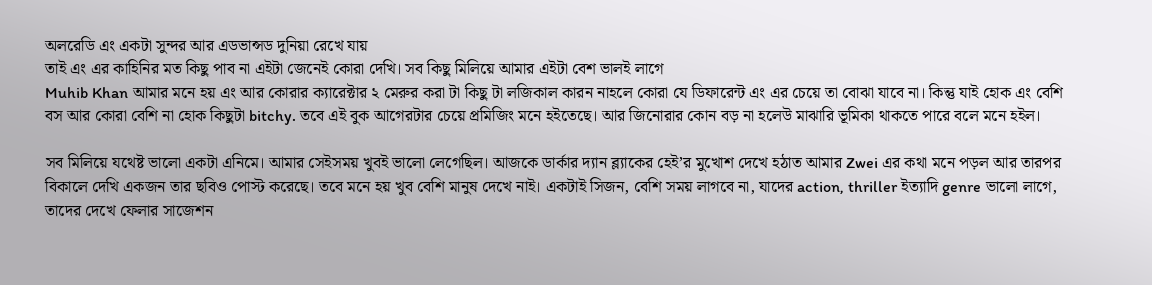অলরেডি এং একটা সুন্দর আর এডভান্সড দুনিয়া রেখে যায়
তাই এং এর কাহিনির মত কিছু পাব না এইটা জেনেই কোরা দেখি। সব কিছু মিলিয়ে আমার এইটা বেশ ভালই লাগে
Muhib Khan আমার মনে হয় এং আর কোরার ক্যারেক্টার ২ মেরুর করা টা কিছু টা লজিকাল কারন নাহলে কোরা যে ডিফারেন্ট এং এর চেয়ে তা বোঝা যাবে না। কিন্তু যাই হোক এং বেশি বস আর কোরা বেশি না হোক কিছুটা bitchy. তবে এই বুক আগেরটার চেয়ে প্রমিজিং মনে হইতেছে। আর জিনোরার কোন বড় না হলেউ মাঝারি ভূমিকা থাকতে পারে বলে মনে হইল।

সব মিলিয়ে যথেষ্ট ভালো একটা এনিমে। আমার সেইসময় খুবই ভালো লেগেছিল। আজকে ডার্কার দ্যান ব্ল্যাকের হেই’র মুখোশ দেখে হঠাত আমার Zwei এর কথা মনে পড়ল আর তারপর বিকালে দেখি একজন তার ছবিও পোস্ট করেছে। তবে মনে হয় খুব বেশি মানুষ দেখে নাই। একটাই সিজন, বেশি সময় লাগবে না, যাদের action, thriller ইত্যাদি genre ভালো লাগে, তাদের দেখে ফেলার সাজেশন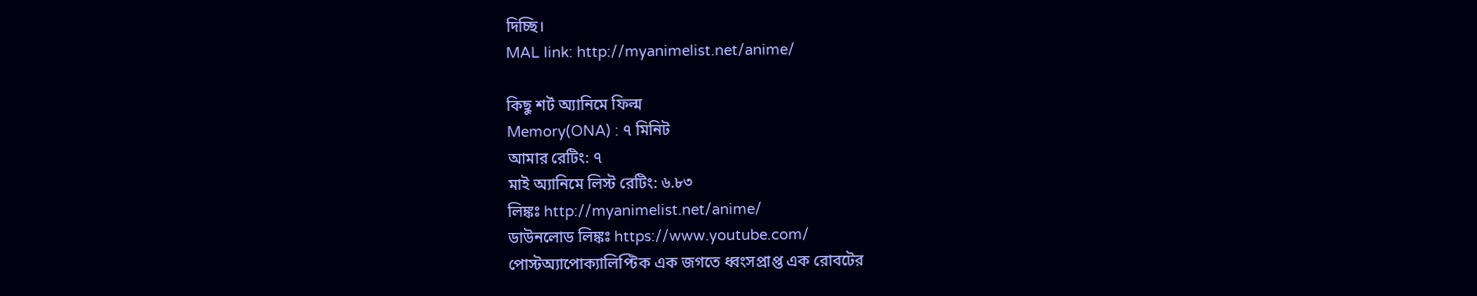দিচ্ছি।
MAL link: http://myanimelist.net/anime/

কিছু শর্ট অ্যানিমে ফিল্ম
Memory(ONA) : ৭ মিনিট
আমার রেটিং: ৭
মাই অ্যানিমে লিস্ট রেটিং: ৬.৮৩
লিঙ্কঃ http://myanimelist.net/anime/
ডাউনলোড লিঙ্কঃ https://www.youtube.com/
পোস্টঅ্যাপোক্যালিপ্টিক এক জগতে ধ্বংসপ্রাপ্ত এক রোবটের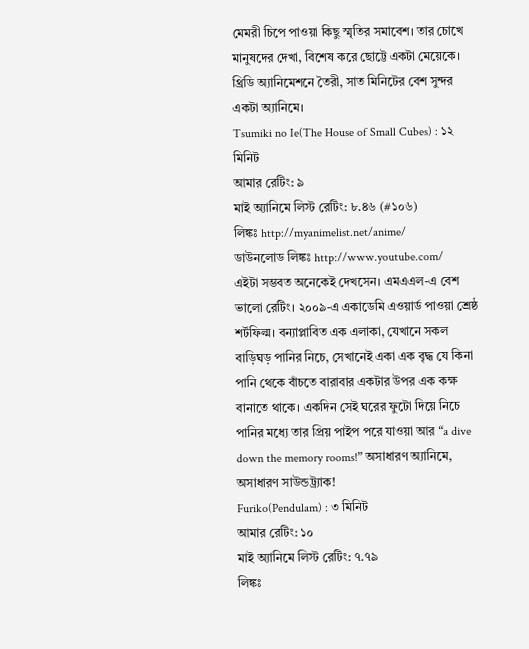মেমরী চিপে পাওয়া কিছু স্মৃতির সমাবেশ। তার চোখে মানুষদের দেখা, বিশেষ করে ছোট্টে একটা মেয়েকে। থ্রিডি অ্যানিমেশনে তৈরী, সাত মিনিটের বেশ সুন্দর একটা অ্যানিমে।
Tsumiki no Ie(The House of Small Cubes) : ১২ মিনিট
আমার রেটিং: ৯
মাই অ্যানিমে লিস্ট রেটিং: ৮.৪৬ (#১০৬)
লিঙ্কঃ http://myanimelist.net/anime/
ডাউনলোড লিঙ্কঃ http://www.youtube.com/
এইটা সম্ভবত অনেকেই দেখসেন। এমএএল-এ বেশ ভালো রেটিং। ২০০৯-এ একাডেমি এওয়ার্ড পাওয়া শ্রেষ্ঠ শর্টফিল্ম। বন্যাপ্লাবিত এক এলাকা, যেখানে সকল বাড়িঘড় পানির নিচে, সেখানেই একা এক বৃদ্ধ যে কিনা পানি থেকে বাঁচতে বারাবার একটার উপর এক কক্ষ বানাতে থাকে। একদিন সেই ঘরের ফুটো দিয়ে নিচে পানির মধ্যে তার প্রিয় পাইপ পরে যাওয়া আর “a dive down the memory rooms!” অসাধারণ অ্যানিমে, অসাধারণ সাউন্ডট্র্যাক!
Furiko(Pendulam) : ৩ মিনিট
আমার রেটিং: ১০
মাই অ্যানিমে লিস্ট রেটিং: ৭.৭৯
লিঙ্কঃ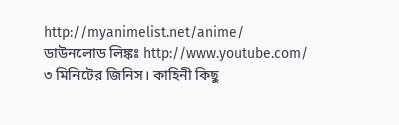http://myanimelist.net/anime/
ডাউনলোড লিঙ্কঃ http://www.youtube.com/
৩ মিনিটের জিনিস। কাহিনী কিছু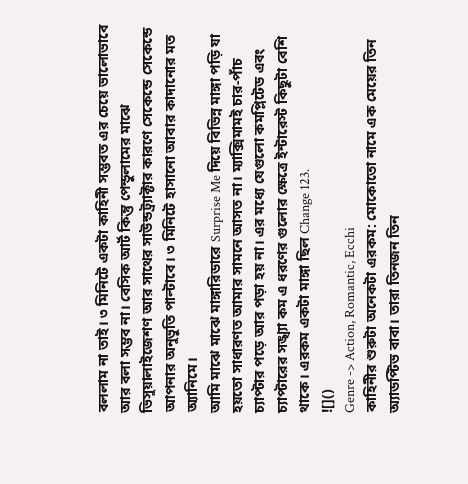বললাম না তাই। ৩ মিনিটে একটা কাহিনী সম্ভবত এর চেয়ে ভালোভাবে আর বলা সম্ভব না। বেসিক আর্ট কিন্তু পেন্ডুলামের মাঝে ভিসুয়ালাইজেশণ আর সাথের সাউন্ডট্র্যাক্টার কারণে সেকেন্ডে সেকেন্ডে আপনার অনুভুতি পাল্টাবে। ৩ মিনিটে হাসানো আবার কাদানোর মত অ্যানিমে।
আমি মাঝে মাঝে মাঙ্গারিডারে Surprise Me দিয়ে বিভিন্ন মাঙ্গা পড়ি যা হয়তো সাধারণত আমার সামনে আসত না। ম্যাক্সিমামই চার-পাঁচ চ্যাপ্টার পড়ে আর পড়া হয় না। এর মধ্যে যেগুলো কমপ্লিটেড এবং চ্যাপ্টারের সঙ্খ্যা কম এ ধরণের গুলোর ক্ষেত্রে ইন্টারেস্ট কিছুটা বেশি থাকে। এরকম একটা মাঙ্গা ছিল Change 123.
![]()
Genre -> Action, Romantic, Ecchi
কাহিনীর শুরুটা অনেকটা এরকম: মোকোতো নামে এক মেয়ের তিন অ্যাডপ্টিভ বাবা। তারা তিনজন তিন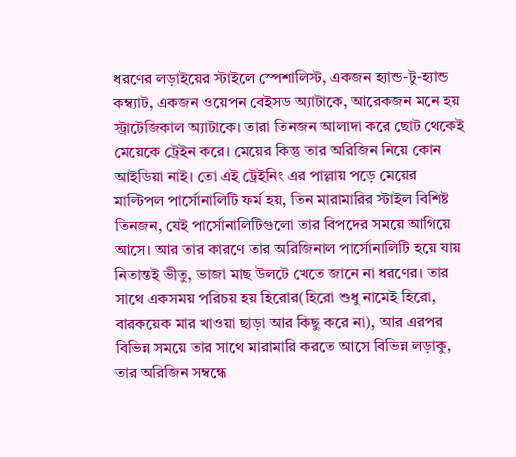ধরণের লড়াইয়ের স্টাইলে স্পেশালিস্ট, একজন হ্যান্ড-টু-হ্যান্ড কম্ব্যাট, একজন ওয়েপন বেইসড অ্যাটাকে, আরেকজন মনে হয় স্ট্রাটেজিকাল অ্যাটাকে। তারা তিনজন আলাদা করে ছোট থেকেই মেয়েকে ট্রেইন করে। মেয়ের কিন্তু তার অরিজিন নিয়ে কোন আইডিয়া নাই। তো এই ট্রেইনিং এর পাল্লায় পড়ে মেয়ের মাল্টিপল পার্সোনালিটি ফর্ম হয়, তিন মারামারির স্টাইল বিশিষ্ট তিনজন, যেই পার্সোনালিটিগুলো তার বিপদের সময়ে আগিয়ে আসে। আর তার কারণে তার অরিজিনাল পার্সোনালিটি হয়ে যায় নিতান্তই ভীতু, ভাজা মাছ উলটে খেতে জানে না ধরণের। তার সাথে একসময় পরিচয় হয় হিরোর(হিরো শুধু নামেই হিরো, বারকয়েক মার খাওয়া ছাড়া আর কিছু করে না), আর এরপর বিভিন্ন সময়ে তার সাথে মারামারি করতে আসে বিভিন্ন লড়াকু, তার অরিজিন সম্বন্ধে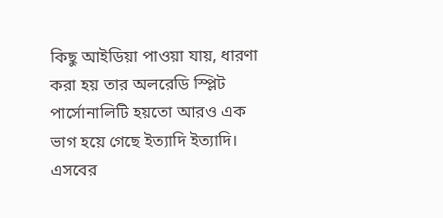কিছু আইডিয়া পাওয়া যায়, ধারণা করা হয় তার অলরেডি স্প্লিট পার্সোনালিটি হয়তো আরও এক ভাগ হয়ে গেছে ইত্যাদি ইত্যাদি। এসবের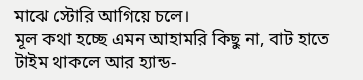মাঝে স্টোরি আগিয়ে চলে।
মূল কথা হচ্ছে এমন আহামরি কিছু না, বাট হাতে টাইম থাকলে আর হ্যান্ড-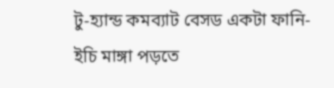টু-হ্যান্ড কমব্যাট বেসড একটা ফানি-ইচি মাঙ্গা পড়তে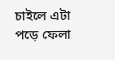চাইলে এটা পড়ে ফেলা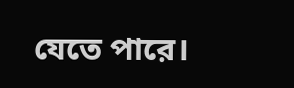যেতে পারে।